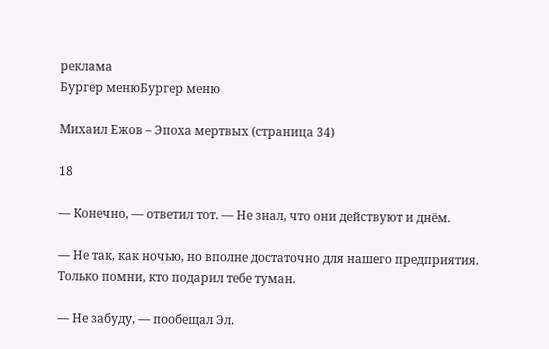реклама
Бургер менюБургер меню

Михаил Ежов – Эпоха мертвых (страница 34)

18

— Конечно, — ответил тот. — Не знал, что они действуют и днём.

— Не так, как ночью, но вполне достаточно для нашего предприятия. Только помни, кто подарил тебе туман.

— Не забуду, — пообещал Эл.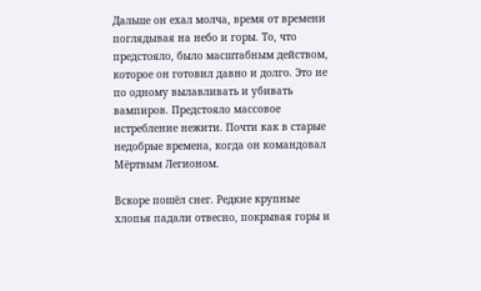Дальше он ехал молча, время от времени поглядывая на небо и горы. То, что предстояло, было масштабным действом, которое он готовил давно и долго. Это не по одному вылавливать и убивать вампиров. Предстояло массовое истребление нежити. Почти как в старые недобрые времена, когда он командовал Мёртвым Легионом.

Вскоре пошёл снег. Редкие крупные хлопья падали отвесно, покрывая горы и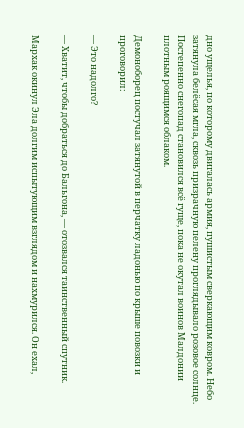дно ущелья, по которому двигалась армия, пушистым сверкающим ковром. Небо затянула белёсая мгла, сквозь призрачную пелену проглядывало розовое солнце. Постепенно снегопад становился всё гуще, пока не окутал воинов Малдонии плотным роящимся облаком.

Демоноборец постучал затянутой в перчатку ладонью по крыше повозки и проговорил:

— Это надолго?

— Хватит, чтобы добраться до Бальгона, — отозвался таинственный спутник.

Мархак окинул Эла долгим испытующим взглядом и нахмурился. Он ехал,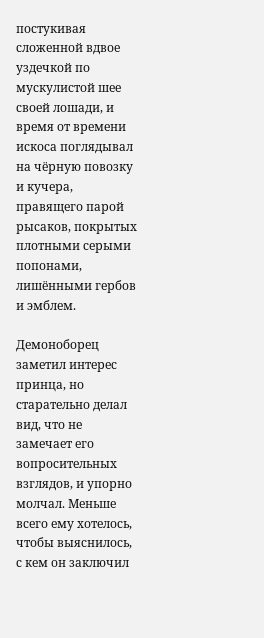постукивая сложенной вдвое уздечкой по мускулистой шее своей лошади, и время от времени искоса поглядывал на чёрную повозку и кучера, правящего парой рысаков, покрытых плотными серыми попонами, лишёнными гербов и эмблем.

Демоноборец заметил интерес принца, но старательно делал вид, что не замечает его вопросительных взглядов, и упорно молчал. Меньше всего ему хотелось, чтобы выяснилось, с кем он заключил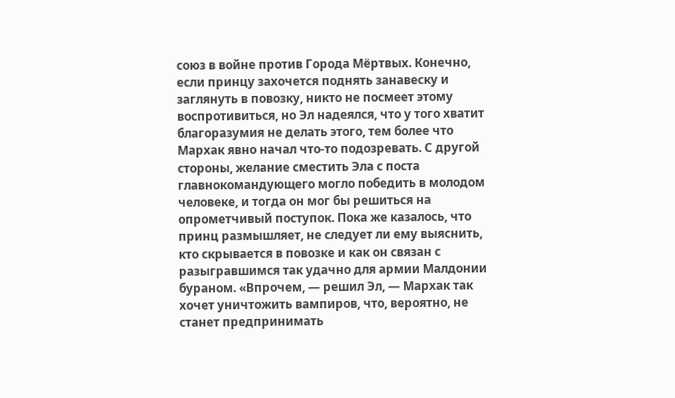союз в войне против Города Мёртвых. Конечно, если принцу захочется поднять занавеску и заглянуть в повозку, никто не посмеет этому воспротивиться, но Эл надеялся, что у того хватит благоразумия не делать этого, тем более что Мархак явно начал что-то подозревать. С другой стороны, желание сместить Эла с поста главнокомандующего могло победить в молодом человеке, и тогда он мог бы решиться на опрометчивый поступок. Пока же казалось, что принц размышляет, не следует ли ему выяснить, кто скрывается в повозке и как он связан с разыгравшимся так удачно для армии Малдонии бураном. «Впрочем, — решил Эл, — Мархак так хочет уничтожить вампиров, что, вероятно, не станет предпринимать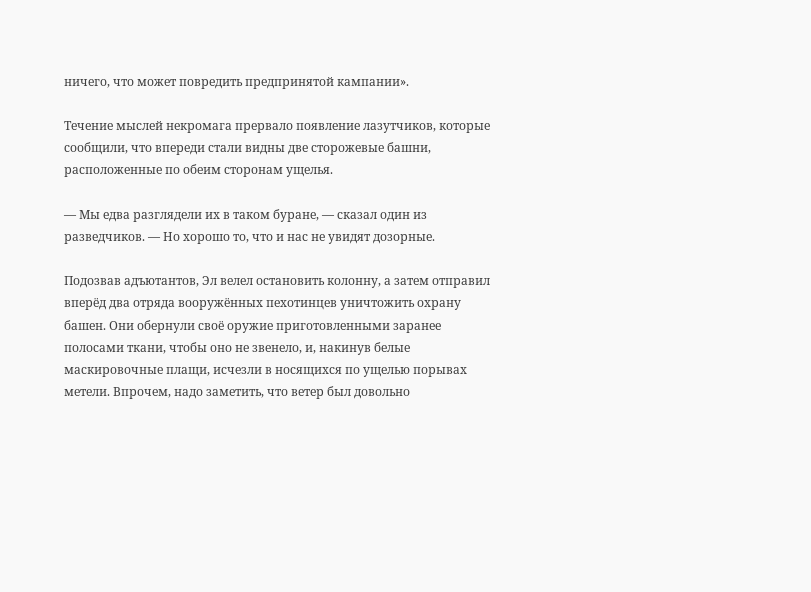ничего, что может повредить предпринятой кампании».

Течение мыслей некромага прервало появление лазутчиков, которые сообщили, что впереди стали видны две сторожевые башни, расположенные по обеим сторонам ущелья.

— Мы едва разглядели их в таком буране, — сказал один из разведчиков. — Но хорошо то, что и нас не увидят дозорные.

Подозвав адъютантов, Эл велел остановить колонну, а затем отправил вперёд два отряда вооружённых пехотинцев уничтожить охрану башен. Они обернули своё оружие приготовленными заранее полосами ткани, чтобы оно не звенело, и, накинув белые маскировочные плащи, исчезли в носящихся по ущелью порывах метели. Впрочем, надо заметить, что ветер был довольно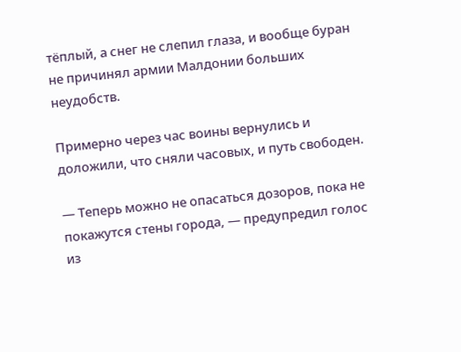тёплый, а снег не слепил глаза, и вообще буран не причинял армии Малдонии больших неудобств.

Примерно через час воины вернулись и доложили, что сняли часовых, и путь свободен.

— Теперь можно не опасаться дозоров, пока не покажутся стены города, — предупредил голос из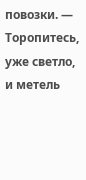повозки. — Торопитесь, уже светло, и метель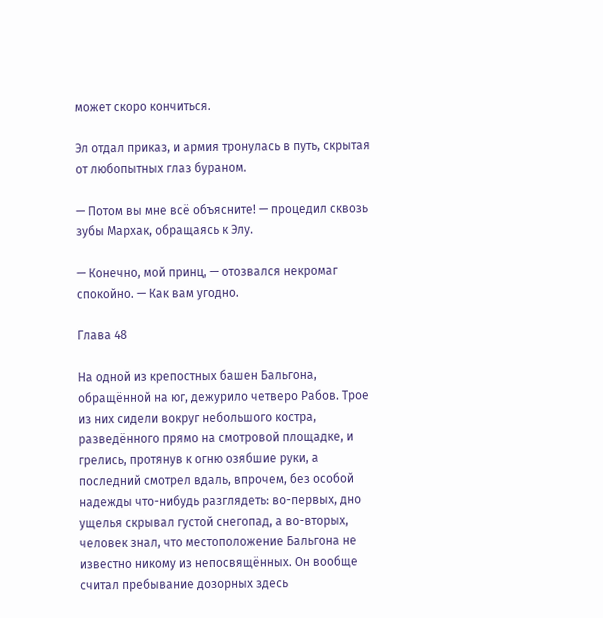может скоро кончиться.

Эл отдал приказ, и армия тронулась в путь, скрытая от любопытных глаз бураном.

— Потом вы мне всё объясните! — процедил сквозь зубы Мархак, обращаясь к Элу.

— Конечно, мой принц, — отозвался некромаг спокойно. — Как вам угодно.

Глава 48

На одной из крепостных башен Бальгона, обращённой на юг, дежурило четверо Рабов. Трое из них сидели вокруг небольшого костра, разведённого прямо на смотровой площадке, и грелись, протянув к огню озябшие руки, а последний смотрел вдаль, впрочем, без особой надежды что-нибудь разглядеть: во-первых, дно ущелья скрывал густой снегопад, а во-вторых, человек знал, что местоположение Бальгона не известно никому из непосвящённых. Он вообще считал пребывание дозорных здесь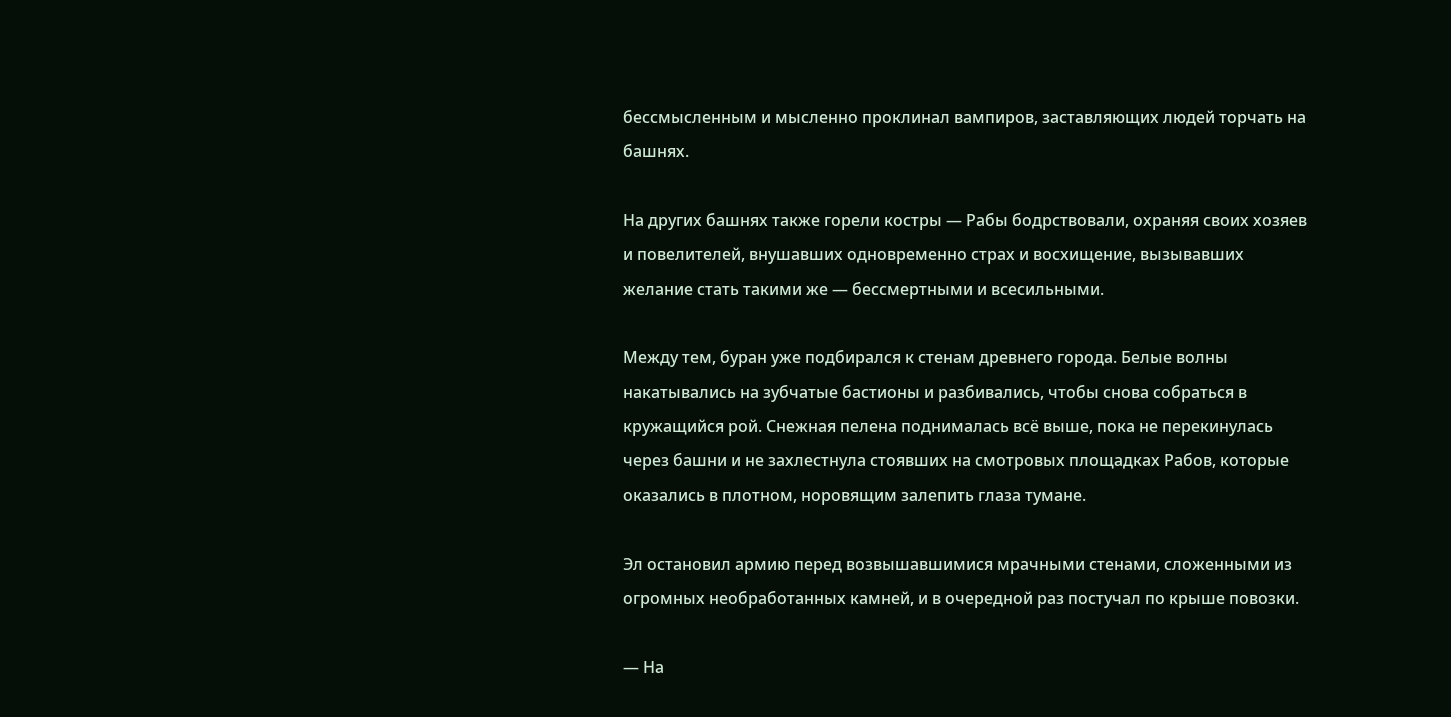бессмысленным и мысленно проклинал вампиров, заставляющих людей торчать на башнях.

На других башнях также горели костры — Рабы бодрствовали, охраняя своих хозяев и повелителей, внушавших одновременно страх и восхищение, вызывавших желание стать такими же — бессмертными и всесильными.

Между тем, буран уже подбирался к стенам древнего города. Белые волны накатывались на зубчатые бастионы и разбивались, чтобы снова собраться в кружащийся рой. Снежная пелена поднималась всё выше, пока не перекинулась через башни и не захлестнула стоявших на смотровых площадках Рабов, которые оказались в плотном, норовящим залепить глаза тумане.

Эл остановил армию перед возвышавшимися мрачными стенами, сложенными из огромных необработанных камней, и в очередной раз постучал по крыше повозки.

— На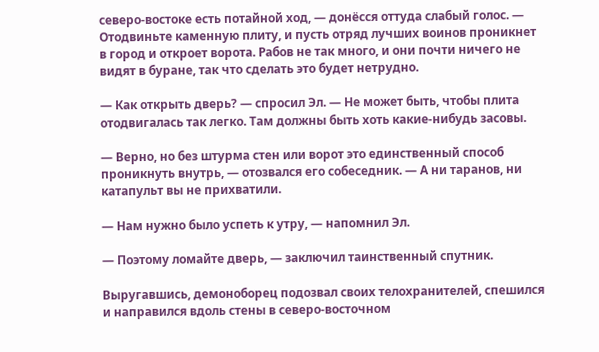северо-востоке есть потайной ход, — донёсся оттуда слабый голос. — Отодвиньте каменную плиту, и пусть отряд лучших воинов проникнет в город и откроет ворота. Рабов не так много, и они почти ничего не видят в буране, так что сделать это будет нетрудно.

— Как открыть дверь? — спросил Эл. — Не может быть, чтобы плита отодвигалась так легко. Там должны быть хоть какие-нибудь засовы.

— Верно, но без штурма стен или ворот это единственный способ проникнуть внутрь, — отозвался его собеседник. — А ни таранов, ни катапульт вы не прихватили.

— Нам нужно было успеть к утру, — напомнил Эл.

— Поэтому ломайте дверь, — заключил таинственный спутник.

Выругавшись, демоноборец подозвал своих телохранителей, спешился и направился вдоль стены в северо-восточном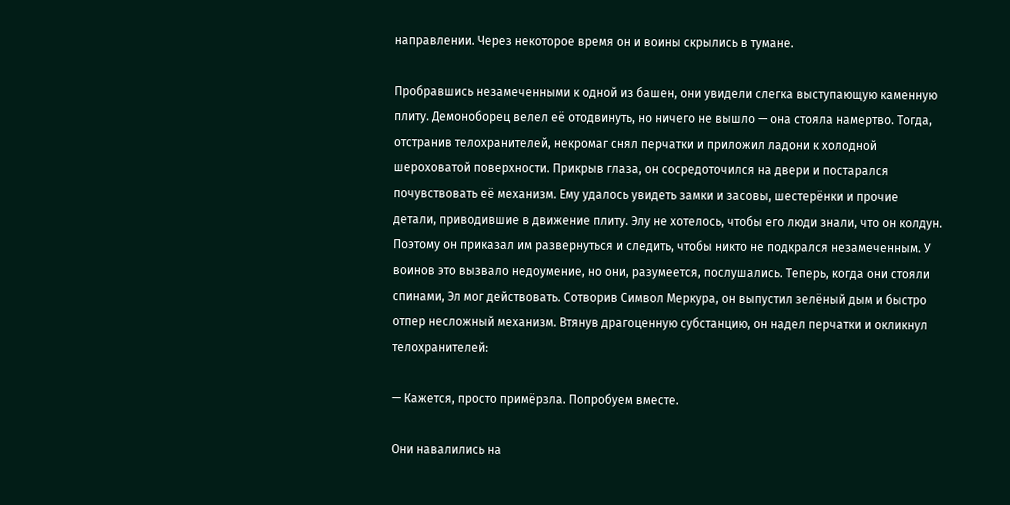направлении. Через некоторое время он и воины скрылись в тумане.

Пробравшись незамеченными к одной из башен, они увидели слегка выступающую каменную плиту. Демоноборец велел её отодвинуть, но ничего не вышло — она стояла намертво. Тогда, отстранив телохранителей, некромаг снял перчатки и приложил ладони к холодной шероховатой поверхности. Прикрыв глаза, он сосредоточился на двери и постарался почувствовать её механизм. Ему удалось увидеть замки и засовы, шестерёнки и прочие детали, приводившие в движение плиту. Элу не хотелось, чтобы его люди знали, что он колдун. Поэтому он приказал им развернуться и следить, чтобы никто не подкрался незамеченным. У воинов это вызвало недоумение, но они, разумеется, послушались. Теперь, когда они стояли спинами, Эл мог действовать. Сотворив Символ Меркура, он выпустил зелёный дым и быстро отпер несложный механизм. Втянув драгоценную субстанцию, он надел перчатки и окликнул телохранителей:

— Кажется, просто примёрзла. Попробуем вместе.

Они навалились на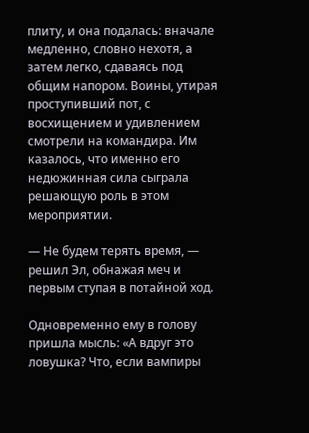плиту, и она подалась: вначале медленно, словно нехотя, а затем легко, сдаваясь под общим напором. Воины, утирая проступивший пот, с восхищением и удивлением смотрели на командира. Им казалось, что именно его недюжинная сила сыграла решающую роль в этом мероприятии.

— Не будем терять время, — решил Эл, обнажая меч и первым ступая в потайной ход.

Одновременно ему в голову пришла мысль: «А вдруг это ловушка? Что, если вампиры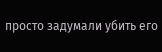просто задумали убить его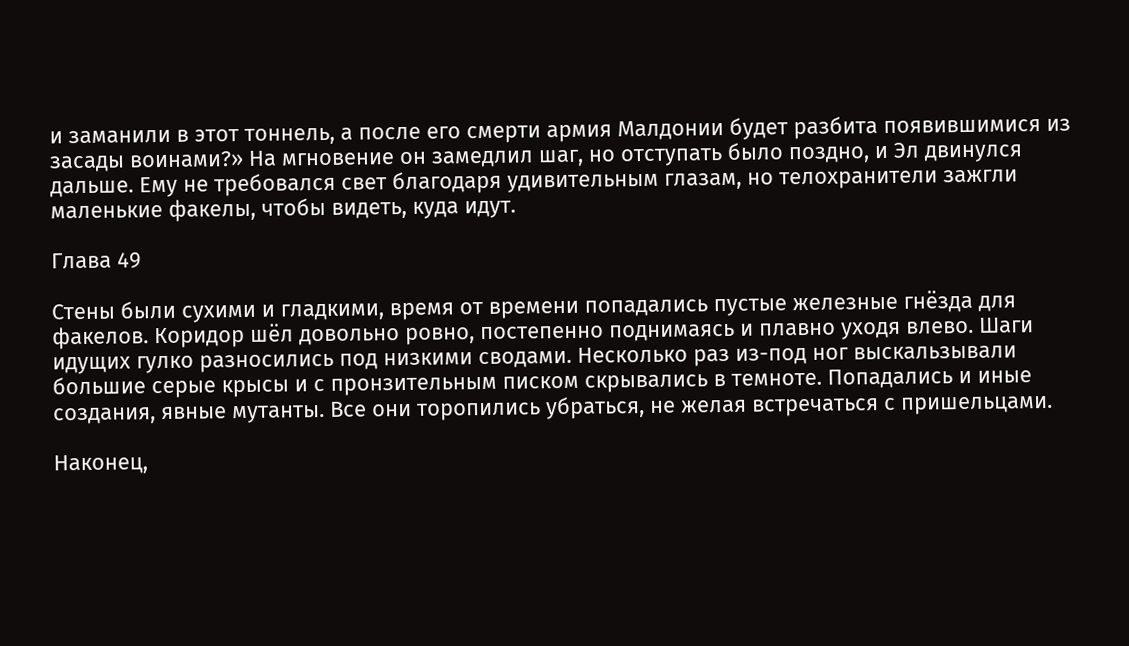и заманили в этот тоннель, а после его смерти армия Малдонии будет разбита появившимися из засады воинами?» На мгновение он замедлил шаг, но отступать было поздно, и Эл двинулся дальше. Ему не требовался свет благодаря удивительным глазам, но телохранители зажгли маленькие факелы, чтобы видеть, куда идут.

Глава 49

Стены были сухими и гладкими, время от времени попадались пустые железные гнёзда для факелов. Коридор шёл довольно ровно, постепенно поднимаясь и плавно уходя влево. Шаги идущих гулко разносились под низкими сводами. Несколько раз из-под ног выскальзывали большие серые крысы и с пронзительным писком скрывались в темноте. Попадались и иные создания, явные мутанты. Все они торопились убраться, не желая встречаться с пришельцами.

Наконец,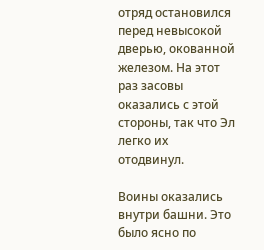отряд остановился перед невысокой дверью, окованной железом. На этот раз засовы оказались с этой стороны, так что Эл легко их отодвинул.

Воины оказались внутри башни. Это было ясно по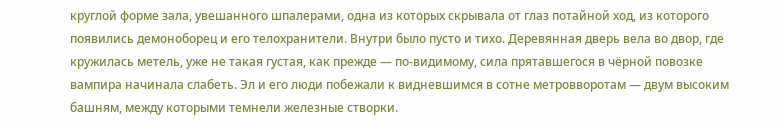круглой форме зала, увешанного шпалерами, одна из которых скрывала от глаз потайной ход, из которого появились демоноборец и его телохранители. Внутри было пусто и тихо. Деревянная дверь вела во двор, где кружилась метель, уже не такая густая, как прежде — по-видимому, сила прятавшегося в чёрной повозке вампира начинала слабеть. Эл и его люди побежали к видневшимся в сотне метровворотам — двум высоким башням, между которыми темнели железные створки.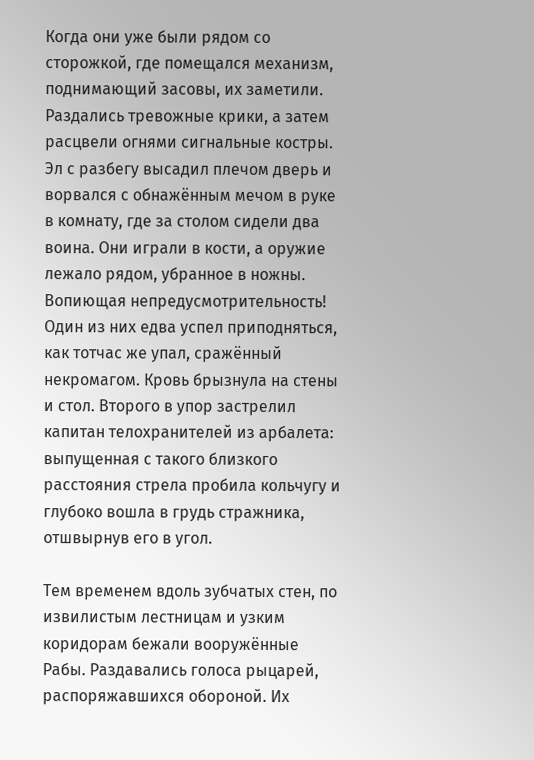Когда они уже были рядом со сторожкой, где помещался механизм, поднимающий засовы, их заметили. Раздались тревожные крики, а затем расцвели огнями сигнальные костры. Эл с разбегу высадил плечом дверь и ворвался с обнажённым мечом в руке в комнату, где за столом сидели два воина. Они играли в кости, а оружие лежало рядом, убранное в ножны. Вопиющая непредусмотрительность! Один из них едва успел приподняться, как тотчас же упал, сражённый некромагом. Кровь брызнула на стены и стол. Второго в упор застрелил капитан телохранителей из арбалета: выпущенная с такого близкого расстояния стрела пробила кольчугу и глубоко вошла в грудь стражника, отшвырнув его в угол.

Тем временем вдоль зубчатых стен, по извилистым лестницам и узким коридорам бежали вооружённые Рабы. Раздавались голоса рыцарей, распоряжавшихся обороной. Их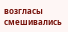возгласы смешивались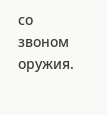со звоном оружия.